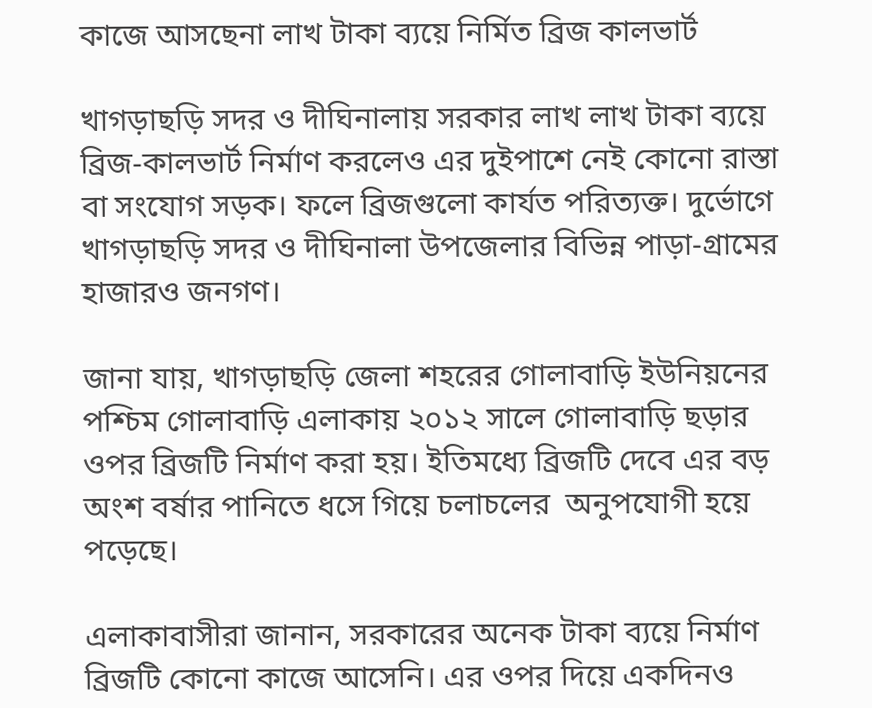কাজে আসছেনা লাখ টাকা ব্যয়ে নির্মিত ব্রিজ কালভার্ট

খাগড়াছড়ি সদর ও দীঘিনালায় সরকার লাখ লাখ টাকা ব্যয়ে ব্রিজ-কালভার্ট নির্মাণ করলেও এর দুইপাশে নেই কোনো রাস্তা বা সংযোগ সড়ক। ফলে ব্রিজগুলো কার্যত পরিত্যক্ত। দুর্ভোগে খাগড়াছড়ি সদর ও দীঘিনালা উপজেলার বিভিন্ন পাড়া-গ্রামের হাজারও জনগণ।

জানা যায়, খাগড়াছড়ি জেলা শহরের গোলাবাড়ি ইউনিয়নের পশ্চিম গোলাবাড়ি এলাকায় ২০১২ সালে গোলাবাড়ি ছড়ার ওপর ব্রিজটি নির্মাণ করা হয়। ইতিমধ্যে ব্রিজটি দেবে এর বড় অংশ বর্ষার পানিতে ধসে গিয়ে চলাচলের  অনুপযোগী হয়ে পড়েছে।

এলাকাবাসীরা জানান, সরকারের অনেক টাকা ব্যয়ে নির্মাণ ব্রিজটি কোনো কাজে আসেনি। এর ওপর দিয়ে একদিনও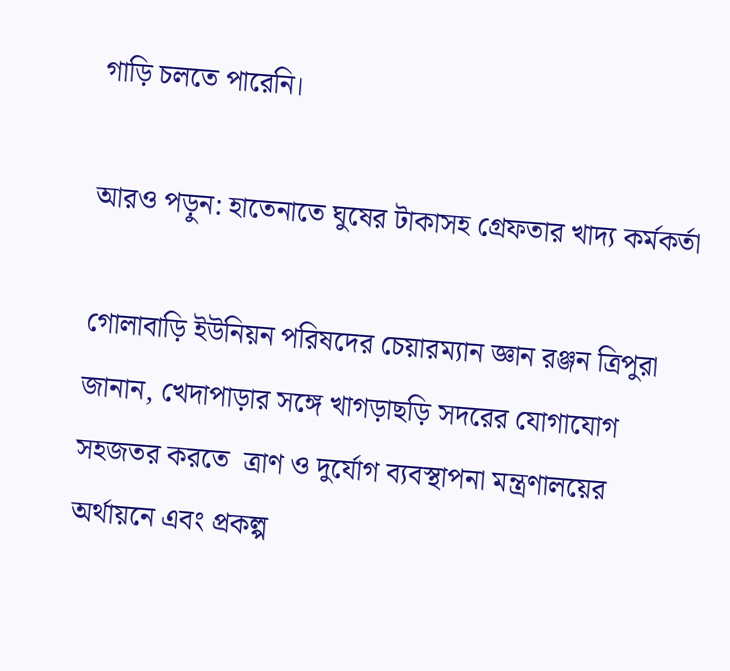গাড়ি চলতে পারেনি।

আরও পড়ুন: হাতেনাতে ঘুষের টাকাসহ গ্রেফতার খাদ্য কর্মকর্তা

গোলাবাড়ি ইউনিয়ন পরিষদের চেয়ারম্যান জ্ঞান রঞ্জন ত্রিপুরা জানান, খেদাপাড়ার সঙ্গে খাগড়াছড়ি সদরের যোগাযোগ সহজতর করতে  ত্রাণ ও দুর্যোগ ব্যবস্থাপনা মন্ত্রণালয়ের অর্থায়নে এবং প্রকল্প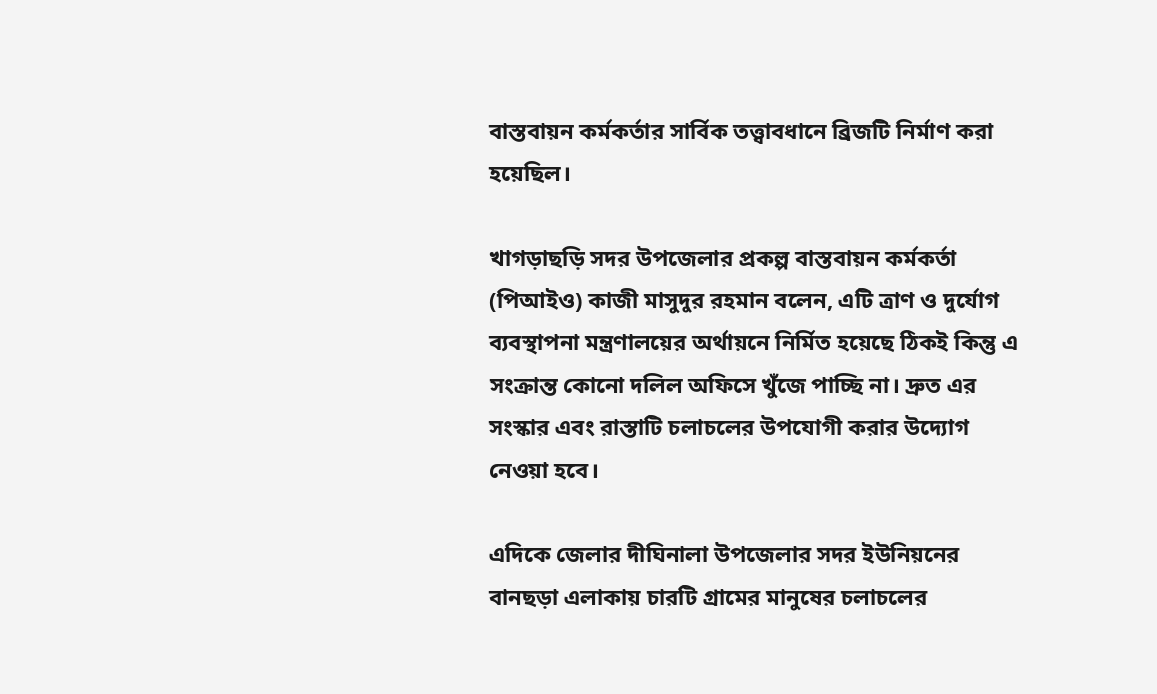বাস্তবায়ন কর্মকর্তার সার্বিক তত্ত্বাবধানে ব্রিজটি নির্মাণ করা হয়েছিল।

খাগড়াছড়ি সদর উপজেলার প্রকল্প বাস্তবায়ন কর্মকর্তা (পিআইও) কাজী মাসুদুর রহমান বলেন, এটি ত্রাণ ও দুর্যোগ ব্যবস্থাপনা মন্ত্রণালয়ের অর্থায়নে নির্মিত হয়েছে ঠিকই কিন্তু এ সংক্রান্ত কোনো দলিল অফিসে খুঁজে পাচ্ছি না। দ্রুত এর সংস্কার এবং রাস্তাটি চলাচলের উপযোগী করার উদ্যোগ নেওয়া হবে।

এদিকে জেলার দীঘিনালা উপজেলার সদর ইউনিয়নের বানছড়া এলাকায় চারটি গ্রামের মানুষের চলাচলের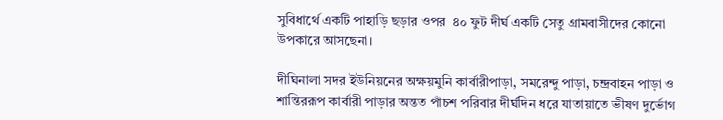সুবিধার্থে একটি পাহাড়ি ছড়ার ওপর  ৪০ ফুট দীর্ঘ একটি সেতু গ্রামবাসীদের কোনো উপকারে আসছেনা।

দীঘিনালা সদর ইউনিয়নের অক্ষয়মুনি কার্বারীপাড়া, সমরেন্দু পাড়া, চন্দ্রবাহন পাড়া ও শান্তিররূপ কার্বারী পাড়ার অন্তত পাঁচশ পরিবার দীর্ঘদিন ধরে যাতায়াতে ভীষণ দুর্ভোগ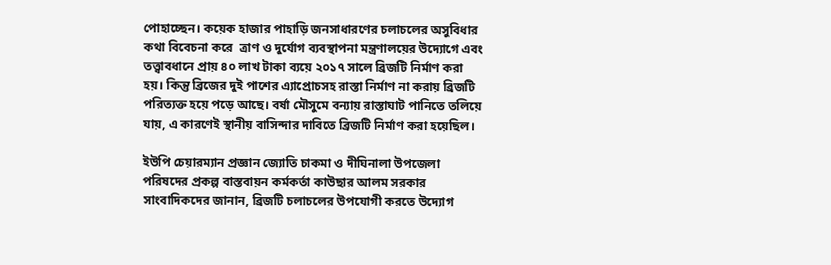পোহাচ্ছেন। কয়েক হাজার পাহাড়ি জনসাধারণের চলাচলের অসুবিধার কথা বিবেচনা করে  ত্রাণ ও দুর্যোগ ব্যবস্থাপনা মন্ত্রণালয়ের উদ্যোগে এবং তত্ত্বাবধানে প্রায় ৪০ লাখ টাকা ব্যয়ে ২০১৭ সালে ব্রিজটি নির্মাণ করা হয়। কিন্তু ব্রিজের দুই পাশের এ্যাপ্রোচসহ রাস্তা নির্মাণ না করায় ব্রিজটি পরিত্যক্ত হয়ে পড়ে আছে। বর্ষা মৌসুমে বন্যায় রাস্তাঘাট পানিতে তলিয়ে যায়, এ কারণেই স্থানীয় বাসিন্দার দাবিতে ব্রিজটি নির্মাণ করা হয়েছিল।

ইউপি চেয়ারম্যান প্রজ্ঞান জ্যোতি চাকমা ও দীঘিনালা উপজেলা পরিষদের প্রকল্প বাস্তবায়ন কর্মকর্তা কাউছার আলম সরকার সাংবাদিকদের জানান, ব্রিজটি চলাচলের উপযোগী করতে উদ্যোগ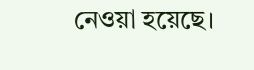নেওয়া হয়েছে।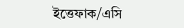ইত্তেফাক/এসি